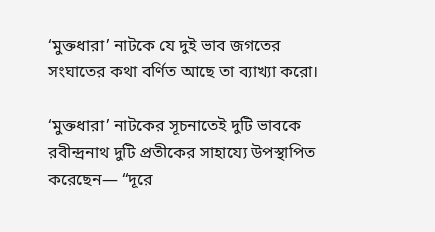‘মুক্তধারা’ নাটকে যে দুই ভাব জগতের সংঘাতের কথা বর্ণিত আছে তা ব্যাখ্যা করো।

‘মুক্তধারা’ নাটকের সূচনাতেই দুটি ভাবকে রবীন্দ্রনাথ দুটি প্রতীকের সাহায্যে উপস্থাপিত করেছেন— “দূরে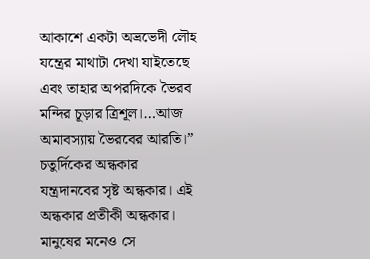আকাশে একটা অভ্রভেদী লৌহ যন্ত্রের মাথাটা দেখা যাইতেছে এবং তাহার অপরদিকে ভৈরব মন্দির চূড়ার ত্রিশূল।…আজ অমাবস্যায় ভৈরবের আরতি।” চতুর্দিকের অন্ধকার যন্ত্রদানবের সৃষ্ট অন্ধকার। এই অন্ধকার প্রতীকী অন্ধকার। মানুষের মনেও সে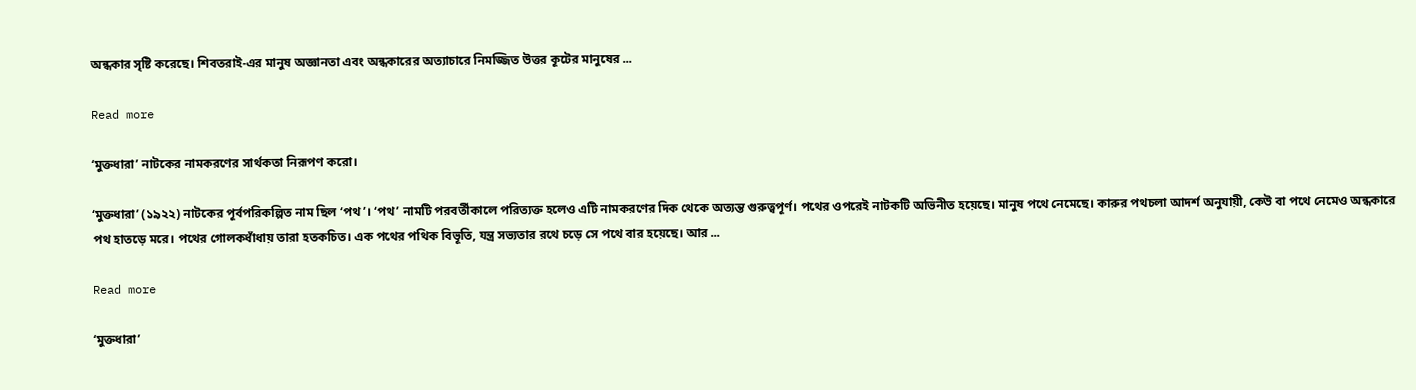অন্ধকার সৃষ্টি করেছে। শিবতরাই-এর মানুষ অজ্ঞানতা এবং অন্ধকারের অত্যাচারে নিমজ্জিত উত্তর কূটের মানুষের ...

Read more

‘মুক্তধারা’ নাটকের নামকরণের সার্থকতা নিরূপণ করো।

‘মুক্তধারা’ (১৯২২) নাটকের পূর্বপরিকল্পিত নাম ছিল ‘পথ’। ‘পথ’ নামটি পরবর্তীকালে পরিত্যক্ত হলেও এটি নামকরণের দিক থেকে অত্যন্ত গুরুত্বপূর্ণ। পথের ওপরেই নাটকটি অভিনীত হয়েছে। মানুষ পথে নেমেছে। কারুর পথচলা আদর্শ অনুযায়ী, কেউ বা পথে নেমেও অন্ধকারে পথ হাতড়ে মরে। পথের গোলকধাঁধায় তারা হতকচিত। এক পথের পথিক বিভূতি, যন্ত্র সভ্যতার রথে চড়ে সে পথে বার হয়েছে। আর ...

Read more

‘মুক্তধারা’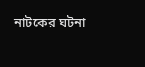নাটকের ঘটনা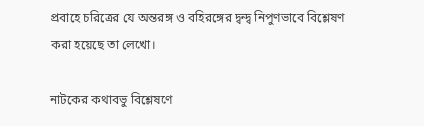প্রবাহে চরিত্রের যে অন্তরঙ্গ ও বহিরঙ্গের দ্বন্দ্ব নিপুণভাবে বিশ্লেষণ করা হয়েছে তা লেখো।

নাটকের কথাবভু বিশ্লেষণে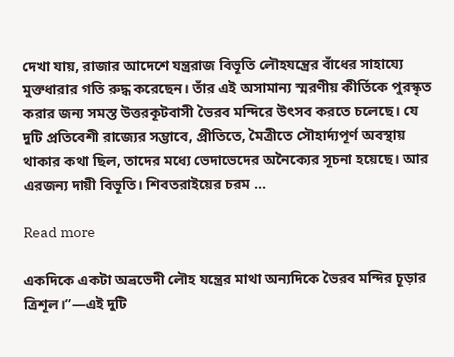দেখা যায়, রাজার আদেশে যন্ত্ররাজ বিভূতি লৌহযন্ত্রের বাঁধের সাহায্যে মুক্তধারার গতি রুদ্ধ করেছেন। তাঁর এই অসামান্য স্মরণীয় কীর্তিকে পুরস্কৃত করার জন্য সমস্ত উত্তরকূটবাসী ভৈরব মন্দিরে উৎসব করতে চলেছে। যে দুটি প্রতিবেশী রাজ্যের সম্ভাবে, প্রীতিতে, মৈত্রীতে সৌহার্দ্যপূর্ণ অবস্থায় থাকার কথা ছিল, তাদের মধ্যে ভেদাভেদের অনৈক্যের সূচনা হয়েছে। আর এরজন্য দায়ী বিভূতি। শিবতরাইয়ের চরম ...

Read more

একদিকে একটা অভ্রভেদী লৌহ যন্ত্রের মাথা অন্যদিকে ভৈরব মন্দির চূড়ার ত্রিশূল।”—এই দুটি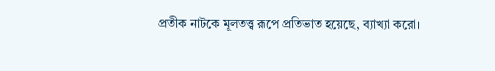প্রতীক নাটকে মূলতত্ত্ব রূপে প্রতিভাত হয়েছে, ব্যাখ্যা করো।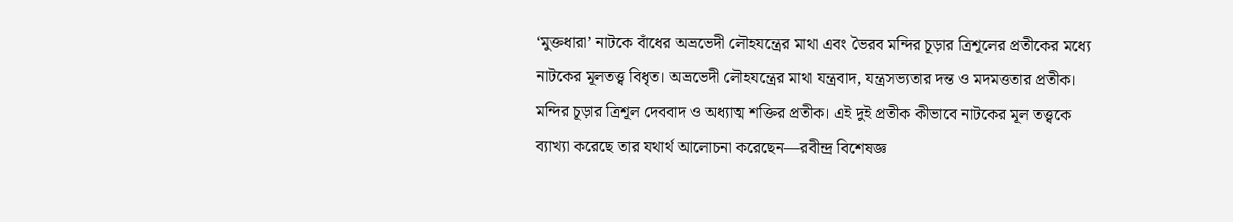‘মুক্তধারা’ নাটকে বাঁধের অভ্রভেদী লৌহযন্ত্রের মাথা এবং ভৈরব মন্দির চূড়ার ত্রিশূলের প্রতীকের মধ্যে নাটকের মূলতত্ত্ব বিধৃত। অভ্রভেদী লৌহযন্ত্রের মাথা যন্ত্রবাদ, যন্ত্রসভ্যতার দন্ত ও মদমত্ততার প্রতীক। মন্দির চূড়ার ত্রিশূল দেববাদ ও অধ্যাত্ম শক্তির প্রতীক। এই দুই প্রতীক কীভাবে নাটকের মূল তত্ত্বকে ব্যাখ্যা করেছে তার যথার্থ আলোচনা করেছেন—রবীন্দ্র বিশেষজ্ঞ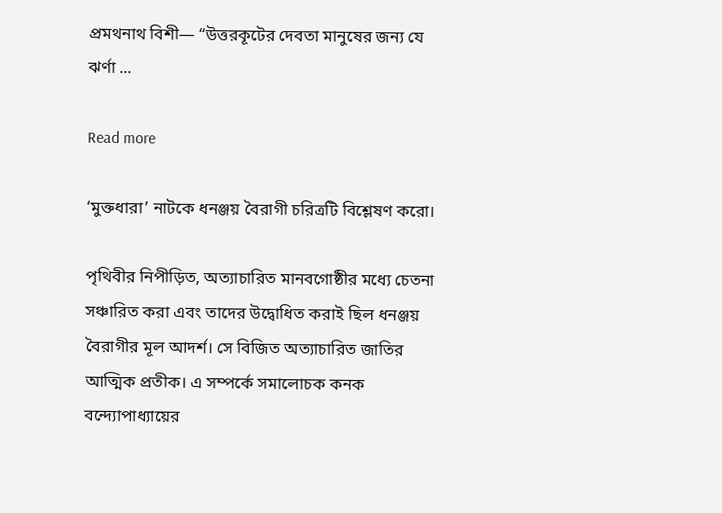প্রমথনাথ বিশী— “উত্তরকূটের দেবতা মানুষের জন্য যে ঝর্ণা ...

Read more

‘মুক্তধারা’ নাটকে ধনঞ্জয় বৈরাগী চরিত্রটি বিশ্লেষণ করো।

পৃথিবীর নিপীড়িত, অত্যাচারিত মানবগোষ্ঠীর মধ্যে চেতনা সঞ্চারিত করা এবং তাদের উদ্বোধিত করাই ছিল ধনঞ্জয় বৈরাগীর মূল আদর্শ। সে বিজিত অত্যাচারিত জাতির আত্মিক প্রতীক। এ সম্পর্কে সমালোচক কনক বন্দ্যোপাধ্যায়ের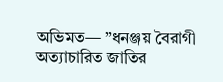অভিমত— ”ধনঞ্জয় বৈরাগী অত্যাচারিত জাতির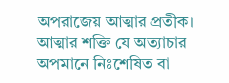অপরাজেয় আত্মার প্রতীক। আত্মার শক্তি যে অত্যাচার অপমানে নিঃশেষিত বা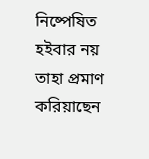নিষ্পেষিত হইবার নয় তাহা প্রমাণ করিয়াছেন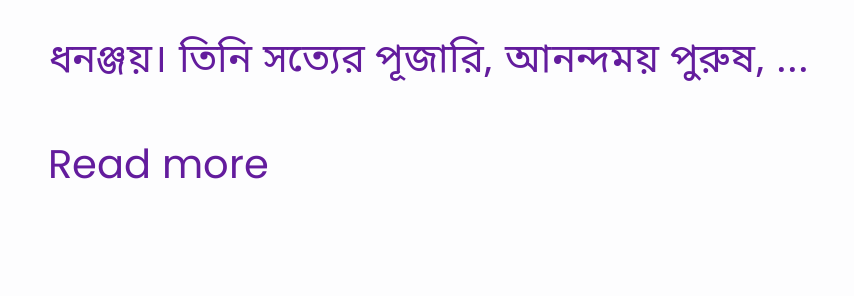ধনঞ্জয়। তিনি সত্যের পূজারি, আনন্দময় পুরুষ, ...

Read more